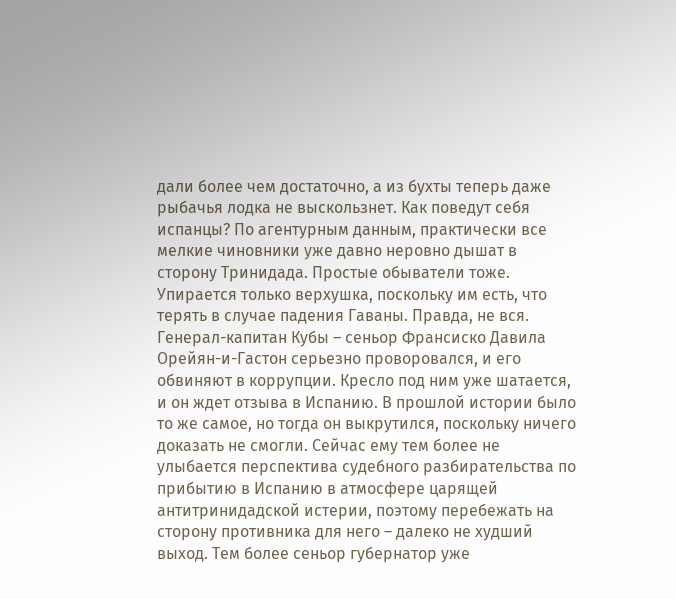дали более чем достаточно, а из бухты теперь даже рыбачья лодка не выскользнет. Как поведут себя испанцы? По агентурным данным, практически все мелкие чиновники уже давно неровно дышат в сторону Тринидада. Простые обыватели тоже. Упирается только верхушка, поскольку им есть, что терять в случае падения Гаваны. Правда, не вся. Генерал-капитан Кубы – сеньор Франсиско Давила Орейян-и-Гастон серьезно проворовался, и его обвиняют в коррупции. Кресло под ним уже шатается, и он ждет отзыва в Испанию. В прошлой истории было то же самое, но тогда он выкрутился, поскольку ничего доказать не смогли. Сейчас ему тем более не улыбается перспектива судебного разбирательства по прибытию в Испанию в атмосфере царящей антитринидадской истерии, поэтому перебежать на сторону противника для него – далеко не худший выход. Тем более сеньор губернатор уже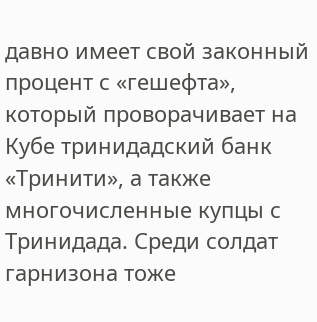давно имеет свой законный процент с «гешефта», который проворачивает на Кубе тринидадский банк «Тринити», а также многочисленные купцы с Тринидада. Среди солдат гарнизона тоже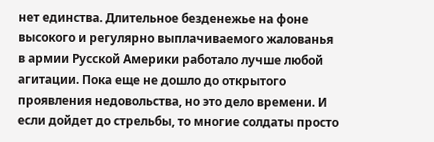нет единства. Длительное безденежье на фоне высокого и регулярно выплачиваемого жалованья в армии Русской Америки работало лучше любой агитации. Пока еще не дошло до открытого проявления недовольства, но это дело времени. И если дойдет до стрельбы, то многие солдаты просто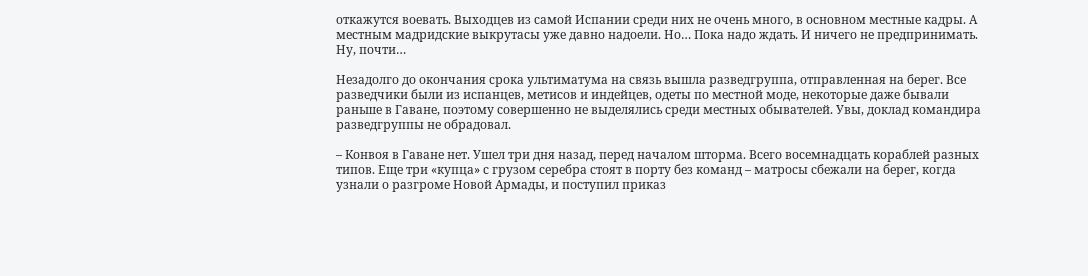откажутся воевать. Выходцев из самой Испании среди них не очень много, в основном местные кадры. А местным мадридские выкрутасы уже давно надоели. Но… Пока надо ждать. И ничего не предпринимать. Ну, почти…

Незадолго до окончания срока ультиматума на связь вышла разведгруппа, отправленная на берег. Все разведчики были из испанцев, метисов и индейцев, одеты по местной моде, некоторые даже бывали раньше в Гаване, поэтому совершенно не выделялись среди местных обывателей. Увы, доклад командира разведгруппы не обрадовал.

– Конвоя в Гаване нет. Ушел три дня назад, перед началом шторма. Всего восемнадцать кораблей разных типов. Еще три «купца» с грузом серебра стоят в порту без команд – матросы сбежали на берег, когда узнали о разгроме Новой Армады, и поступил приказ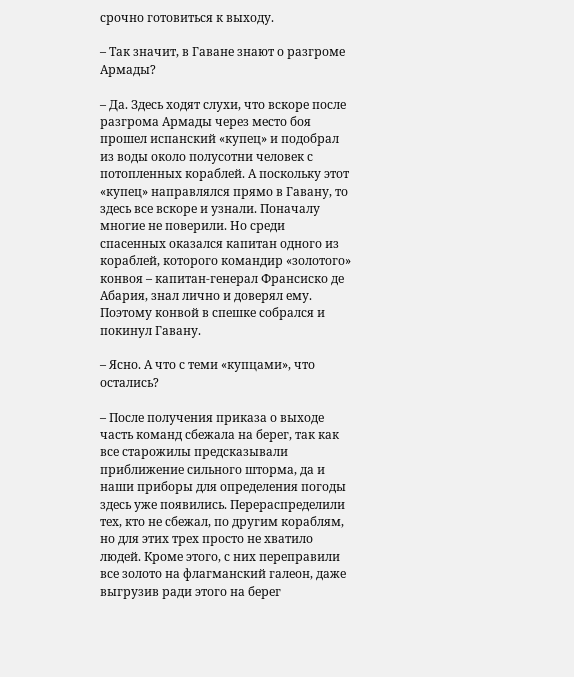срочно готовиться к выходу.

– Так значит, в Гаване знают о разгроме Армады?

– Да. Здесь ходят слухи, что вскоре после разгрома Армады через место боя прошел испанский «купец» и подобрал из воды около полусотни человек с потопленных кораблей. А поскольку этот «купец» направлялся прямо в Гавану, то здесь все вскоре и узнали. Поначалу многие не поверили. Но среди спасенных оказался капитан одного из кораблей, которого командир «золотого» конвоя – капитан-генерал Франсиско де Абария, знал лично и доверял ему. Поэтому конвой в спешке собрался и покинул Гавану.

– Ясно. А что с теми «купцами», что остались?

– После получения приказа о выходе часть команд сбежала на берег, так как все старожилы предсказывали приближение сильного шторма, да и наши приборы для определения погоды здесь уже появились. Перераспределили тех, кто не сбежал, по другим кораблям, но для этих трех просто не хватило людей. Кроме этого, с них переправили все золото на флагманский галеон, даже выгрузив ради этого на берег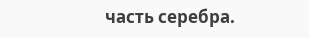часть серебра.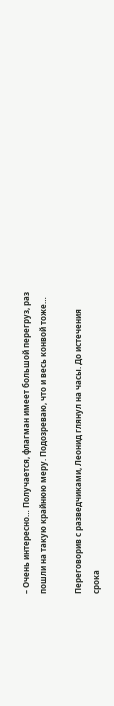– Очень интересно… Получается, флагман имеет большой перегруз, раз пошли на такую крайнюю меру. Подозреваю, что и весь конвой тоже…

Переговорив с разведчиками, Леонид глянул на часы. До истечения срока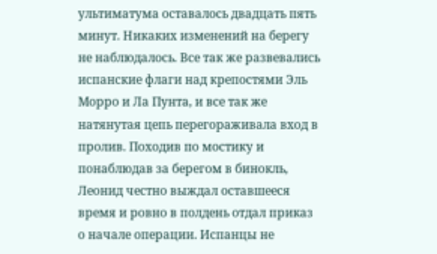ультиматума оставалось двадцать пять минут. Никаких изменений на берегу не наблюдалось. Все так же развевались испанские флаги над крепостями Эль Морро и Ла Пунта, и все так же натянутая цепь перегораживала вход в пролив. Походив по мостику и понаблюдав за берегом в бинокль, Леонид честно выждал оставшееся время и ровно в полдень отдал приказ о начале операции. Испанцы не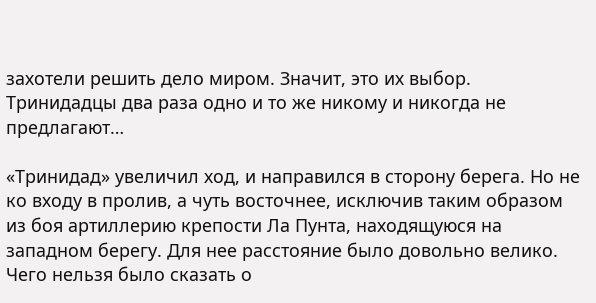захотели решить дело миром. Значит, это их выбор. Тринидадцы два раза одно и то же никому и никогда не предлагают…

«Тринидад» увеличил ход, и направился в сторону берега. Но не ко входу в пролив, а чуть восточнее, исключив таким образом из боя артиллерию крепости Ла Пунта, находящуюся на западном берегу. Для нее расстояние было довольно велико. Чего нельзя было сказать о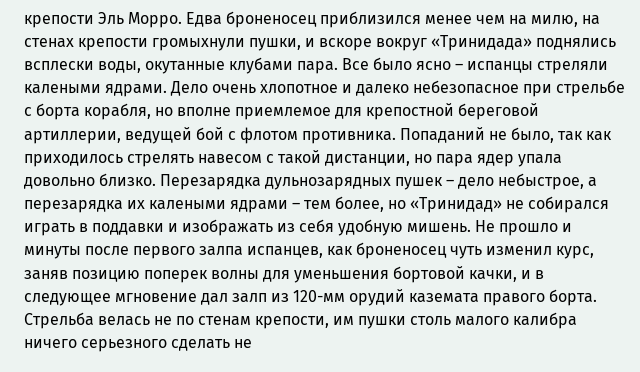крепости Эль Морро. Едва броненосец приблизился менее чем на милю, на стенах крепости громыхнули пушки, и вскоре вокруг «Тринидада» поднялись всплески воды, окутанные клубами пара. Все было ясно – испанцы стреляли калеными ядрами. Дело очень хлопотное и далеко небезопасное при стрельбе с борта корабля, но вполне приемлемое для крепостной береговой артиллерии, ведущей бой с флотом противника. Попаданий не было, так как приходилось стрелять навесом с такой дистанции, но пара ядер упала довольно близко. Перезарядка дульнозарядных пушек – дело небыстрое, а перезарядка их калеными ядрами – тем более, но «Тринидад» не собирался играть в поддавки и изображать из себя удобную мишень. Не прошло и минуты после первого залпа испанцев, как броненосец чуть изменил курс, заняв позицию поперек волны для уменьшения бортовой качки, и в следующее мгновение дал залп из 120-мм орудий каземата правого борта. Стрельба велась не по стенам крепости, им пушки столь малого калибра ничего серьезного сделать не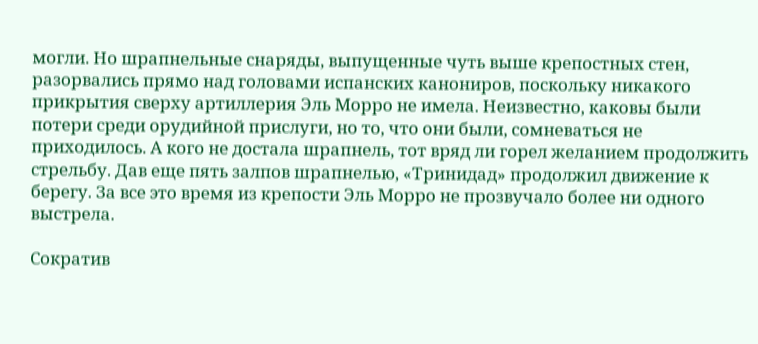могли. Но шрапнельные снаряды, выпущенные чуть выше крепостных стен, разорвались прямо над головами испанских канониров, поскольку никакого прикрытия сверху артиллерия Эль Морро не имела. Неизвестно, каковы были потери среди орудийной прислуги, но то, что они были, сомневаться не приходилось. А кого не достала шрапнель, тот вряд ли горел желанием продолжить стрельбу. Дав еще пять залпов шрапнелью, «Тринидад» продолжил движение к берегу. За все это время из крепости Эль Морро не прозвучало более ни одного выстрела.

Сократив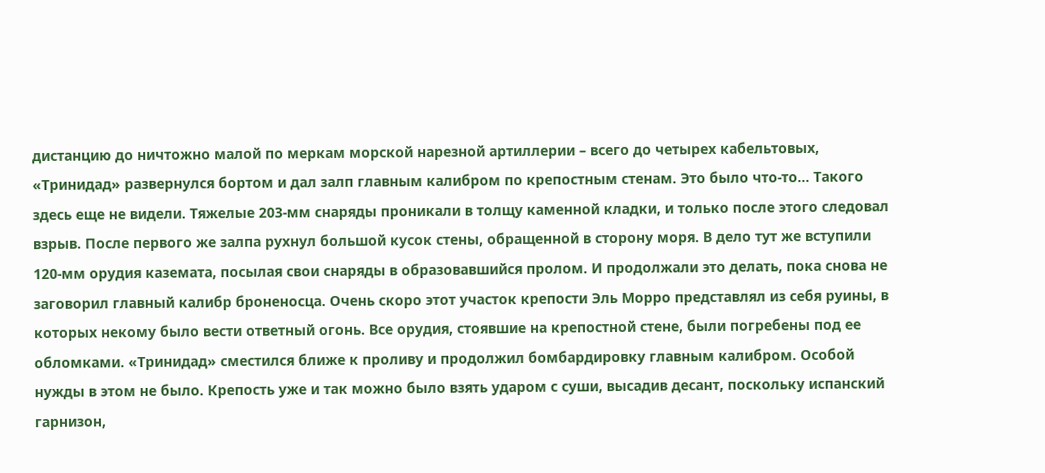дистанцию до ничтожно малой по меркам морской нарезной артиллерии – всего до четырех кабельтовых, «Тринидад» развернулся бортом и дал залп главным калибром по крепостным стенам. Это было что-то… Такого здесь еще не видели. Тяжелые 203-мм снаряды проникали в толщу каменной кладки, и только после этого следовал взрыв. После первого же залпа рухнул большой кусок стены, обращенной в сторону моря. В дело тут же вступили 120-мм орудия каземата, посылая свои снаряды в образовавшийся пролом. И продолжали это делать, пока снова не заговорил главный калибр броненосца. Очень скоро этот участок крепости Эль Морро представлял из себя руины, в которых некому было вести ответный огонь. Все орудия, стоявшие на крепостной стене, были погребены под ее обломками. «Тринидад» сместился ближе к проливу и продолжил бомбардировку главным калибром. Особой нужды в этом не было. Крепость уже и так можно было взять ударом с суши, высадив десант, поскольку испанский гарнизон,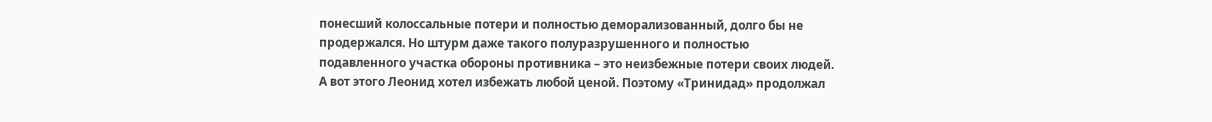понесший колоссальные потери и полностью деморализованный, долго бы не продержался. Но штурм даже такого полуразрушенного и полностью подавленного участка обороны противника – это неизбежные потери своих людей. А вот этого Леонид хотел избежать любой ценой. Поэтому «Тринидад» продолжал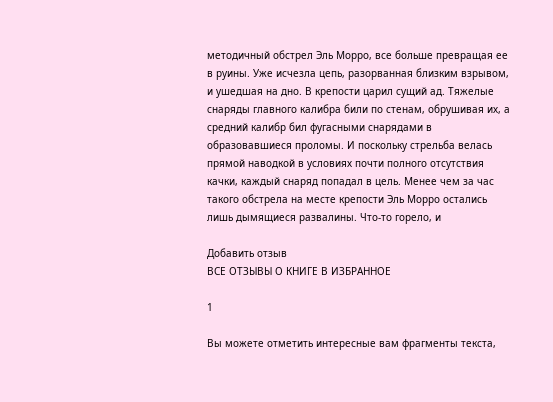методичный обстрел Эль Морро, все больше превращая ее в руины. Уже исчезла цепь, разорванная близким взрывом, и ушедшая на дно. В крепости царил сущий ад. Тяжелые снаряды главного калибра били по стенам, обрушивая их, а средний калибр бил фугасными снарядами в образовавшиеся проломы. И поскольку стрельба велась прямой наводкой в условиях почти полного отсутствия качки, каждый снаряд попадал в цель. Менее чем за час такого обстрела на месте крепости Эль Морро остались лишь дымящиеся развалины. Что-то горело, и

Добавить отзыв
ВСЕ ОТЗЫВЫ О КНИГЕ В ИЗБРАННОЕ

1

Вы можете отметить интересные вам фрагменты текста,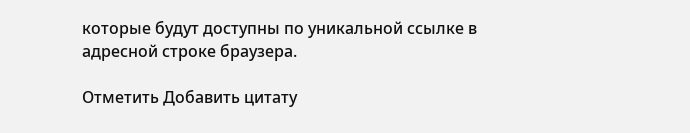которые будут доступны по уникальной ссылке в адресной строке браузера.

Отметить Добавить цитату